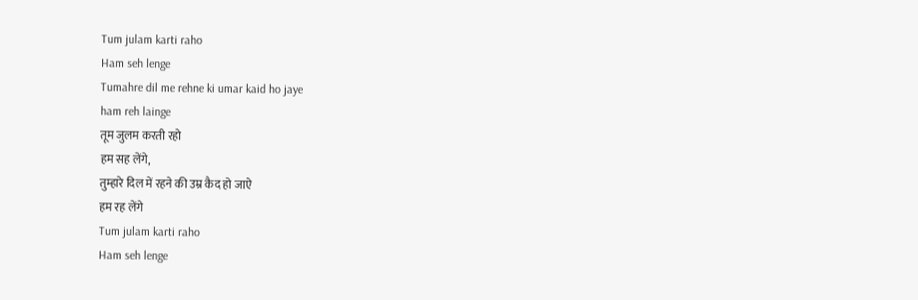Tum julam karti raho
Ham seh lenge
Tumahre dil me rehne ki umar kaid ho jaye
ham reh lainge
तूम जुलम करती रहो
हम सह लेंगे,
तुम्हारे दिल में रहने की उम्र कैद हो जाऐ
हम रह लेंगे
Tum julam karti raho
Ham seh lenge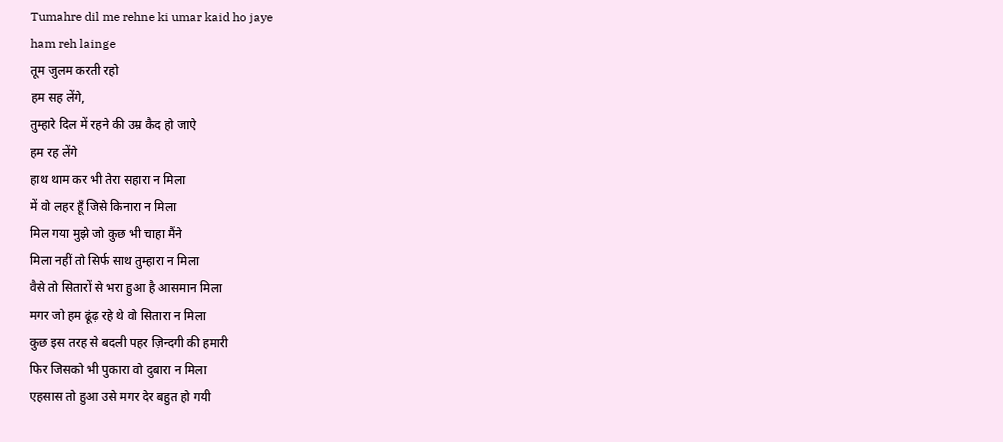Tumahre dil me rehne ki umar kaid ho jaye
ham reh lainge
तूम जुलम करती रहो
हम सह लेंगे,
तुम्हारे दिल में रहने की उम्र कैद हो जाऐ
हम रह लेंगे
हाथ थाम कर भी तेरा सहारा न मिला
में वो लहर हूँ जिसे किनारा न मिला
मिल गया मुझे जो कुछ भी चाहा मैंने
मिला नहीं तो सिर्फ साथ तुम्हारा न मिला
वैसे तो सितारों से भरा हुआ है आसमान मिला
मगर जो हम ढूंढ़ रहे थे वो सितारा न मिला
कुछ इस तरह से बदली पहर ज़िन्दगी की हमारी
फिर जिसको भी पुकारा वो दुबारा न मिला
एहसास तो हुआ उसे मगर देर बहुत हो गयी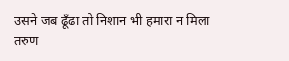उसने जब ढूँढा तो निशान भी हमारा न मिला
तरुण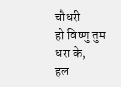चौधरी
हो विष्णु तुम धरा के,
हल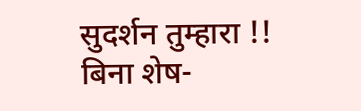सुदर्शन तुम्हारा !!
बिना शेष-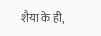शैया के ही,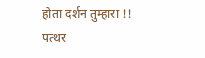होता दर्शन तुम्हारा !!
पत्थर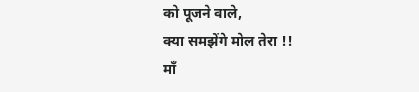को पूजने वाले,
क्या समझेंगे मोल तेरा !!
माँ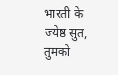भारती के ज्येष्ठ सुत,
तुमको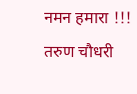नमन हमारा !!!
तरुण चौधरी